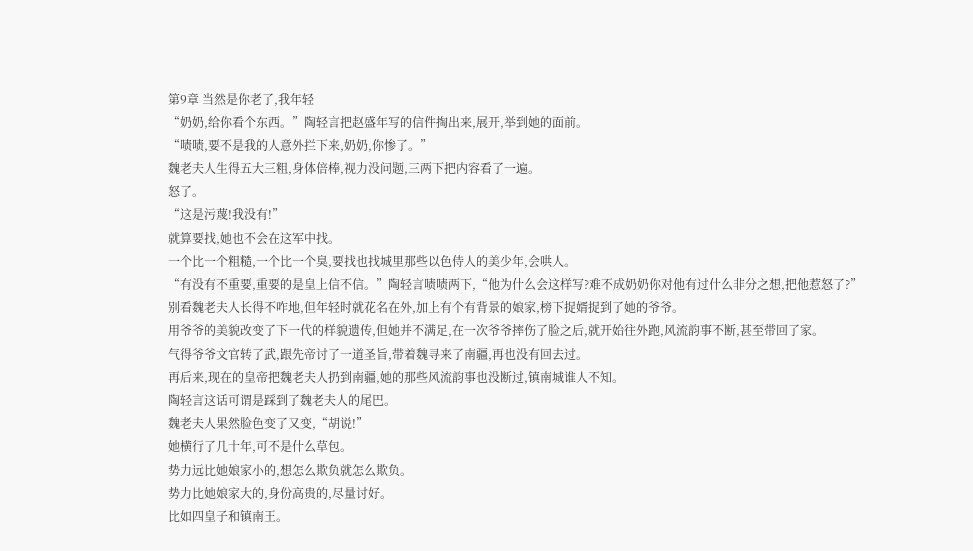第9章 当然是你老了,我年轻
“奶奶,给你看个东西。”陶轻言把赵盛年写的信件掏出来,展开,举到她的面前。
“啧啧,要不是我的人意外拦下来,奶奶,你惨了。”
魏老夫人生得五大三粗,身体倍棒,视力没问题,三两下把内容看了一遍。
怒了。
“这是污蔑!我没有!”
就算要找,她也不会在这军中找。
一个比一个粗糙,一个比一个臭,要找也找城里那些以色侍人的美少年,会哄人。
“有没有不重要,重要的是皇上信不信。”陶轻言啧啧两下,“他为什么会这样写?难不成奶奶你对他有过什么非分之想,把他惹怒了?”
别看魏老夫人长得不咋地,但年轻时就花名在外,加上有个有背景的娘家,榜下捉婿捉到了她的爷爷。
用爷爷的美貌改变了下一代的样貌遗传,但她并不满足,在一次爷爷摔伤了脸之后,就开始往外跑,风流韵事不断,甚至带回了家。
气得爷爷文官转了武,跟先帝讨了一道圣旨,带着魏寻来了南疆,再也没有回去过。
再后来,现在的皇帝把魏老夫人扔到南疆,她的那些风流韵事也没断过,镇南城谁人不知。
陶轻言这话可谓是踩到了魏老夫人的尾巴。
魏老夫人果然脸色变了又变,“胡说!”
她横行了几十年,可不是什么草包。
势力远比她娘家小的,想怎么欺负就怎么欺负。
势力比她娘家大的,身份高贵的,尽量讨好。
比如四皇子和镇南王。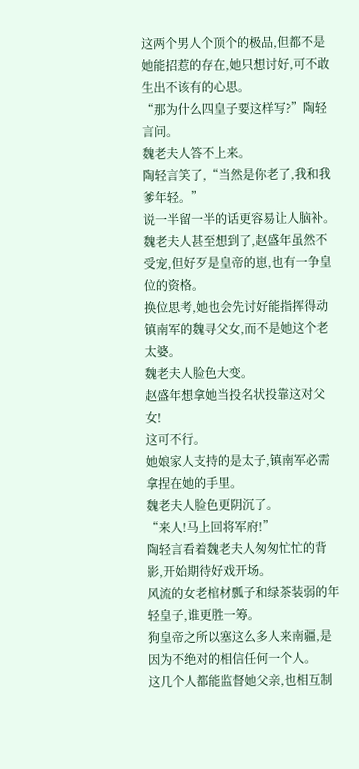这两个男人个顶个的极品,但都不是她能招惹的存在,她只想讨好,可不敢生出不该有的心思。
“那为什么四皇子要这样写?”陶轻言问。
魏老夫人答不上来。
陶轻言笑了,“当然是你老了,我和我爹年轻。”
说一半留一半的话更容易让人脑补。
魏老夫人甚至想到了,赵盛年虽然不受宠,但好歹是皇帝的崽,也有一争皇位的资格。
换位思考,她也会先讨好能指挥得动镇南军的魏寻父女,而不是她这个老太婆。
魏老夫人脸色大变。
赵盛年想拿她当投名状投靠这对父女!
这可不行。
她娘家人支持的是太子,镇南军必需拿捏在她的手里。
魏老夫人脸色更阴沉了。
“来人!马上回将军府!”
陶轻言看着魏老夫人匆匆忙忙的背影,开始期待好戏开场。
风流的女老棺材瓢子和绿茶装弱的年轻皇子,谁更胜一筹。
狗皇帝之所以塞这么多人来南疆,是因为不绝对的相信任何一个人。
这几个人都能监督她父亲,也相互制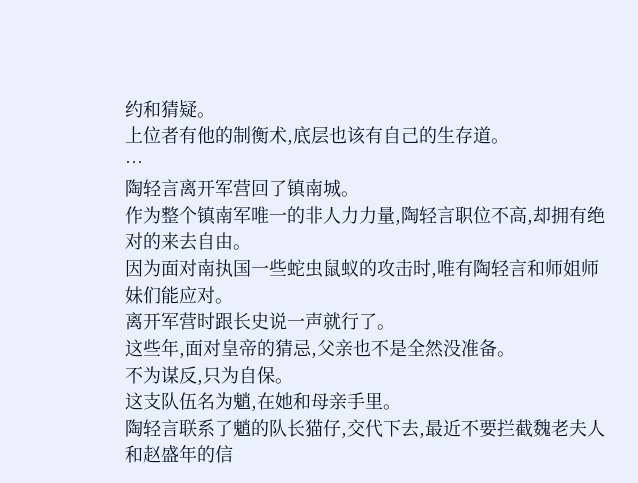约和猜疑。
上位者有他的制衡术,底层也该有自己的生存道。
…
陶轻言离开军营回了镇南城。
作为整个镇南军唯一的非人力力量,陶轻言职位不高,却拥有绝对的来去自由。
因为面对南执国一些蛇虫鼠蚁的攻击时,唯有陶轻言和师姐师妹们能应对。
离开军营时跟长史说一声就行了。
这些年,面对皇帝的猜忌,父亲也不是全然没准备。
不为谋反,只为自保。
这支队伍名为魈,在她和母亲手里。
陶轻言联系了魈的队长猫仔,交代下去,最近不要拦截魏老夫人和赵盛年的信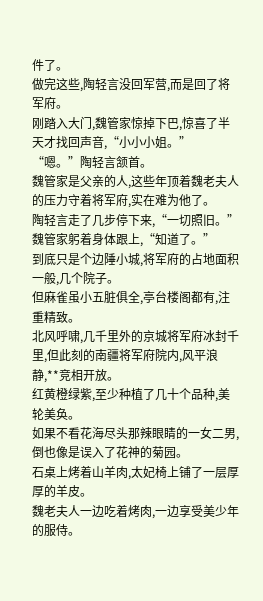件了。
做完这些,陶轻言没回军营,而是回了将军府。
刚踏入大门,魏管家惊掉下巴,惊喜了半天才找回声音,“小小小姐。”
“嗯。”陶轻言颔首。
魏管家是父亲的人,这些年顶着魏老夫人的压力守着将军府,实在难为他了。
陶轻言走了几步停下来,“一切照旧。”
魏管家躬着身体跟上,“知道了。”
到底只是个边陲小城,将军府的占地面积一般,几个院子。
但麻雀虽小五脏俱全,亭台楼阁都有,注重精致。
北风呼啸,几千里外的京城将军府冰封千里,但此刻的南疆将军府院内,风平浪静,**竞相开放。
红黄橙绿紫,至少种植了几十个品种,美轮美奂。
如果不看花海尽头那辣眼睛的一女二男,倒也像是误入了花神的菊园。
石桌上烤着山羊肉,太妃椅上铺了一层厚厚的羊皮。
魏老夫人一边吃着烤肉,一边享受美少年的服侍。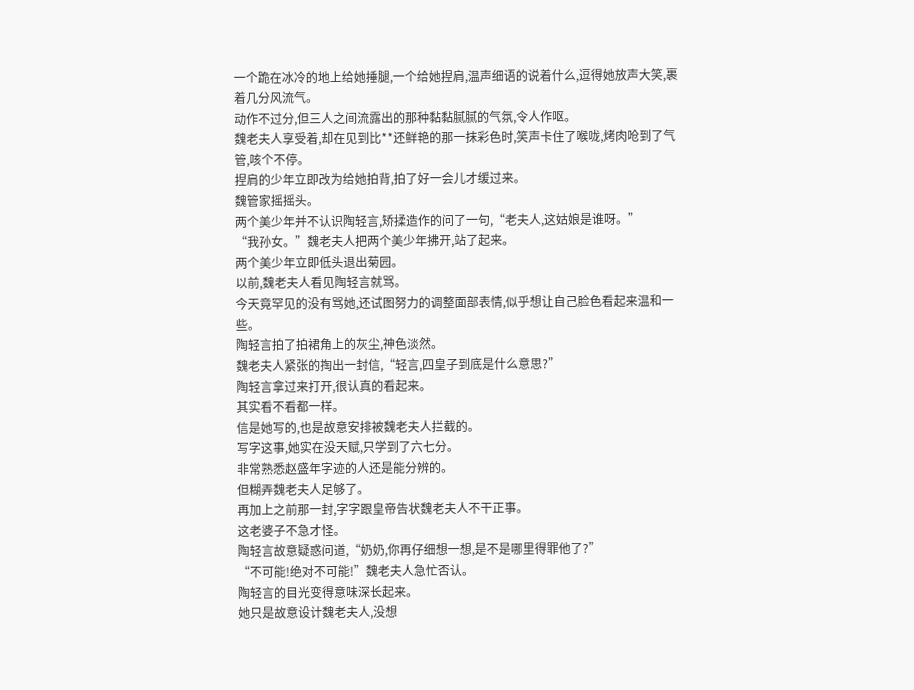一个跪在冰冷的地上给她捶腿,一个给她捏肩,温声细语的说着什么,逗得她放声大笑,裹着几分风流气。
动作不过分,但三人之间流露出的那种黏黏腻腻的气氛,令人作呕。
魏老夫人享受着,却在见到比**还鲜艳的那一抹彩色时,笑声卡住了喉咙,烤肉呛到了气管,咳个不停。
捏肩的少年立即改为给她拍背,拍了好一会儿才缓过来。
魏管家摇摇头。
两个美少年并不认识陶轻言,矫揉造作的问了一句,“老夫人,这姑娘是谁呀。”
“我孙女。”魏老夫人把两个美少年拂开,站了起来。
两个美少年立即低头退出菊园。
以前,魏老夫人看见陶轻言就骂。
今天竟罕见的没有骂她,还试图努力的调整面部表情,似乎想让自己脸色看起来温和一些。
陶轻言拍了拍裙角上的灰尘,神色淡然。
魏老夫人紧张的掏出一封信,“轻言,四皇子到底是什么意思?”
陶轻言拿过来打开,很认真的看起来。
其实看不看都一样。
信是她写的,也是故意安排被魏老夫人拦截的。
写字这事,她实在没天赋,只学到了六七分。
非常熟悉赵盛年字迹的人还是能分辨的。
但糊弄魏老夫人足够了。
再加上之前那一封,字字跟皇帝告状魏老夫人不干正事。
这老婆子不急才怪。
陶轻言故意疑惑问道,“奶奶,你再仔细想一想,是不是哪里得罪他了?”
“不可能!绝对不可能!”魏老夫人急忙否认。
陶轻言的目光变得意味深长起来。
她只是故意设计魏老夫人,没想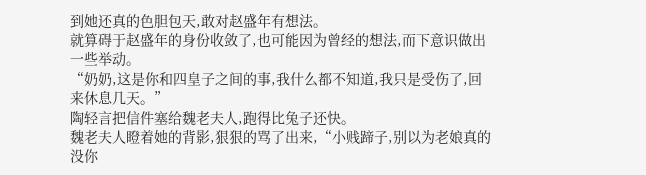到她还真的色胆包天,敢对赵盛年有想法。
就算碍于赵盛年的身份收敛了,也可能因为曾经的想法,而下意识做出一些举动。
“奶奶,这是你和四皇子之间的事,我什么都不知道,我只是受伤了,回来休息几天。”
陶轻言把信件塞给魏老夫人,跑得比兔子还快。
魏老夫人瞪着她的背影,狠狠的骂了出来,“小贱蹄子,别以为老娘真的没你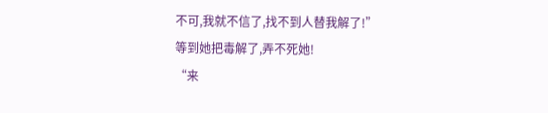不可,我就不信了,找不到人替我解了!”
等到她把毒解了,弄不死她!
“来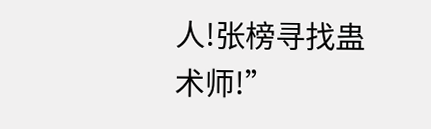人!张榜寻找蛊术师!”